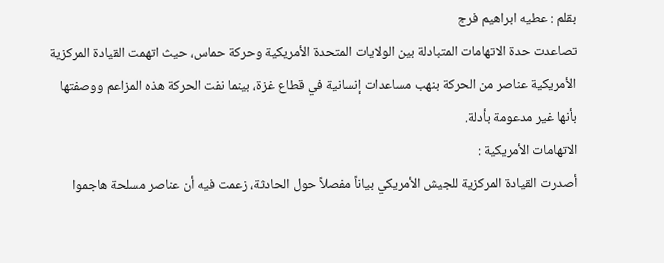بقلم : عطيه ابراهيم فرج
تصاعدت حدة الاتهامات المتبادلة بين الولايات المتحدة الأمريكية وحركة حماس، حيث اتهمت القيادة المركزية الأمريكية عناصر من الحركة بنهب مساعدات إنسانية في قطاع غزة، بينما نفت الحركة هذه المزاعم ووصفتها بأنها غير مدعومة بأدلة.
الاتهامات الأمريكية :
أصدرت القيادة المركزية للجيش الأمريكي بياناً مفصلاً حول الحادثة، زعمت فيه أن عناصر مسلحة هاجموا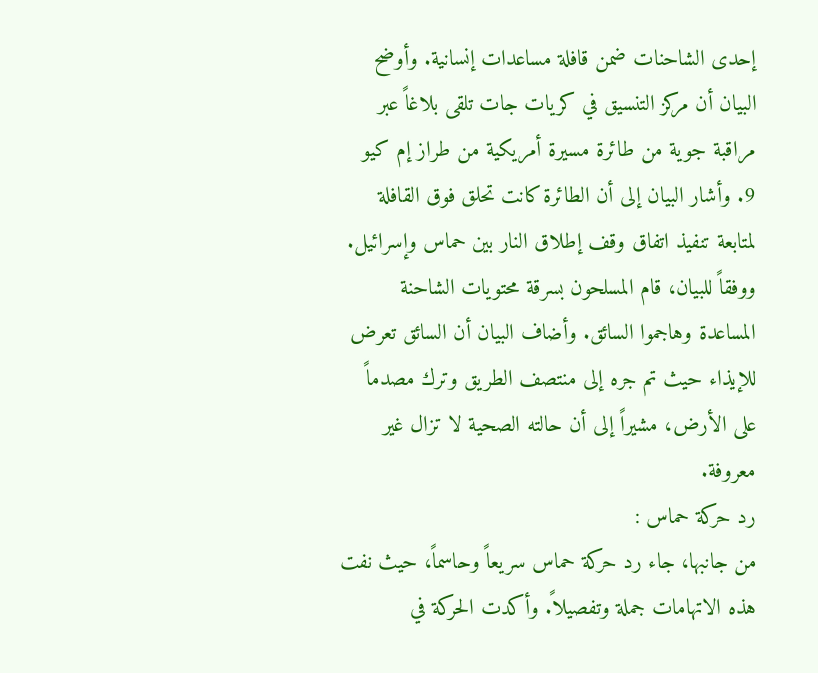إحدى الشاحنات ضمن قافلة مساعدات إنسانية. وأوضح البيان أن مركز التنسيق في كريات جات تلقى بلاغاً عبر مراقبة جوية من طائرة مسيرة أمريكية من طراز إم كيو 9. وأشار البيان إلى أن الطائرة كانت تحلق فوق القافلة لمتابعة تنفيذ اتفاق وقف إطلاق النار بين حماس وإسرائيل. ووفقاً للبيان، قام المسلحون بسرقة محتويات الشاحنة المساعدة وهاجموا السائق. وأضاف البيان أن السائق تعرض للإيذاء حيث تم جره إلى منتصف الطريق وترك مصدماً على الأرض، مشيراً إلى أن حالته الصحية لا تزال غير معروفة.
رد حركة حماس :
من جانبها، جاء رد حركة حماس سريعاً وحاسماً، حيث نفت هذه الاتهامات جملة وتفصيلاً. وأكدت الحركة في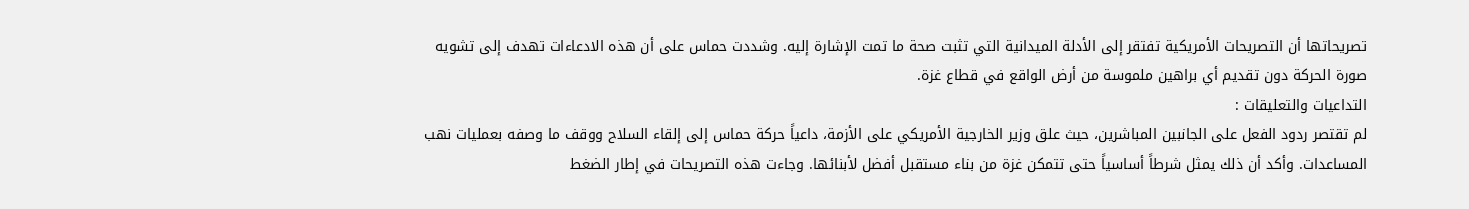تصريحاتها أن التصريحات الأمريكية تفتقر إلى الأدلة الميدانية التي تثبت صحة ما تمت الإشارة إليه. وشددت حماس على أن هذه الادعاءات تهدف إلى تشويه صورة الحركة دون تقديم أي براهين ملموسة من أرض الواقع في قطاع غزة.
التداعيات والتعليقات :
لم تقتصر ردود الفعل على الجانبين المباشرين، حيث علق وزير الخارجية الأمريكي على الأزمة، داعياً حركة حماس إلى إلقاء السلاح ووقف ما وصفه بعمليات نهب المساعدات. وأكد أن ذلك يمثل شرطاً أساسياً حتى تتمكن غزة من بناء مستقبل أفضل لأبنائها. وجاءت هذه التصريحات في إطار الضغط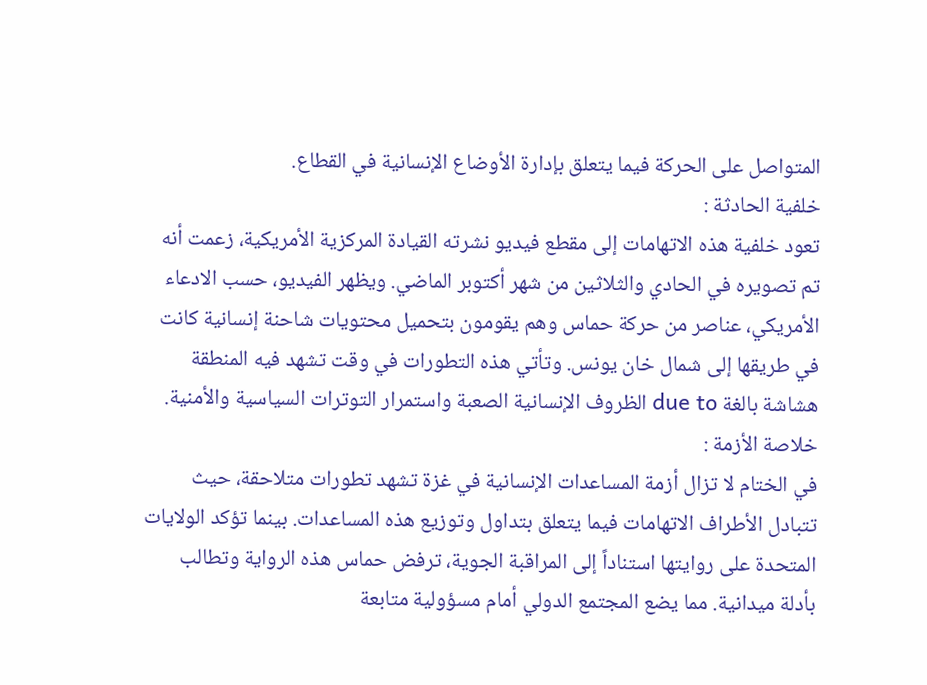المتواصل على الحركة فيما يتعلق بإدارة الأوضاع الإنسانية في القطاع.
خلفية الحادثة :
تعود خلفية هذه الاتهامات إلى مقطع فيديو نشرته القيادة المركزية الأمريكية، زعمت أنه تم تصويره في الحادي والثلاثين من شهر أكتوبر الماضي. ويظهر الفيديو، حسب الادعاء الأمريكي، عناصر من حركة حماس وهم يقومون بتحميل محتويات شاحنة إنسانية كانت في طريقها إلى شمال خان يونس. وتأتي هذه التطورات في وقت تشهد فيه المنطقة هشاشة بالغة due to الظروف الإنسانية الصعبة واستمرار التوترات السياسية والأمنية.
خلاصة الأزمة :
في الختام لا تزال أزمة المساعدات الإنسانية في غزة تشهد تطورات متلاحقة، حيث تتبادل الأطراف الاتهامات فيما يتعلق بتداول وتوزيع هذه المساعدات. بينما تؤكد الولايات المتحدة على روايتها استناداً إلى المراقبة الجوية، ترفض حماس هذه الرواية وتطالب بأدلة ميدانية. مما يضع المجتمع الدولي أمام مسؤولية متابعة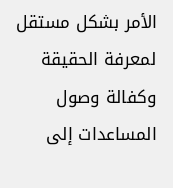الأمر بشكل مستقل لمعرفة الحقيقة وكفالة وصول المساعدات إلى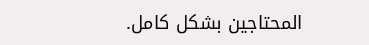المحتاجين بشكل كامل.